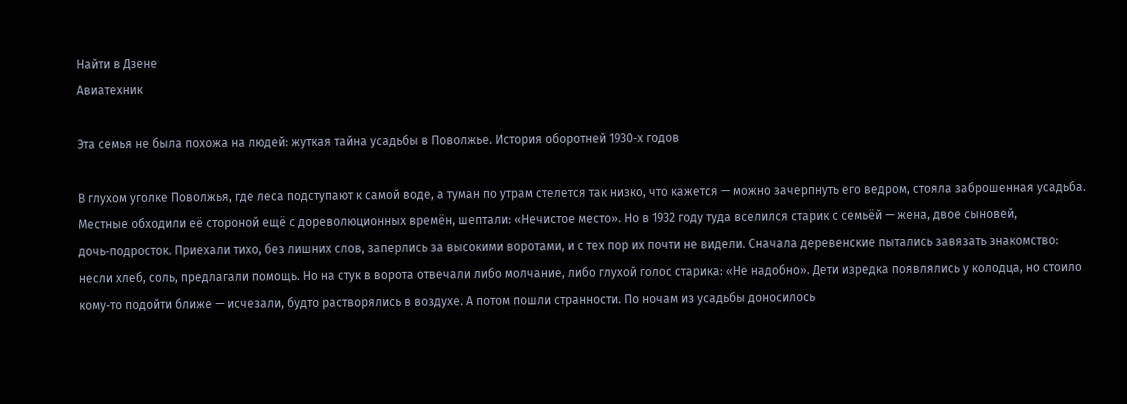Найти в Дзене
Авиатехник

Эта семья не была похожа на людей: жуткая тайна усадьбы в Поволжье. История оборотней 1930‑х годов

В глухом уголке Поволжья, где леса подступают к самой воде, а туман по утрам стелется так низко, что кажется — можно зачерпнуть его ведром, стояла заброшенная усадьба. Местные обходили её стороной ещё с дореволюционных времён, шептали: «Нечистое место». Но в 1932 году туда вселился старик с семьёй — жена, двое сыновей, дочь‑подросток. Приехали тихо, без лишних слов, заперлись за высокими воротами, и с тех пор их почти не видели. Сначала деревенские пытались завязать знакомство: несли хлеб, соль, предлагали помощь. Но на стук в ворота отвечали либо молчание, либо глухой голос старика: «Не надобно». Дети изредка появлялись у колодца, но стоило кому‑то подойти ближе — исчезали, будто растворялись в воздухе. А потом пошли странности. По ночам из усадьбы доносилось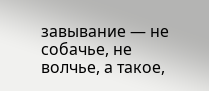завывание — не собачье, не волчье, а такое,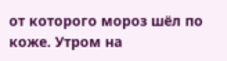от которого мороз шёл по коже. Утром на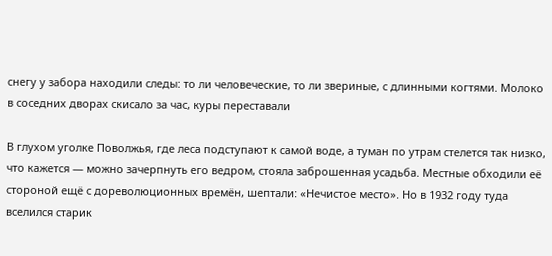снегу у забора находили следы: то ли человеческие, то ли звериные, с длинными когтями. Молоко в соседних дворах скисало за час, куры переставали

В глухом уголке Поволжья, где леса подступают к самой воде, а туман по утрам стелется так низко, что кажется — можно зачерпнуть его ведром, стояла заброшенная усадьба. Местные обходили её стороной ещё с дореволюционных времён, шептали: «Нечистое место». Но в 1932 году туда вселился старик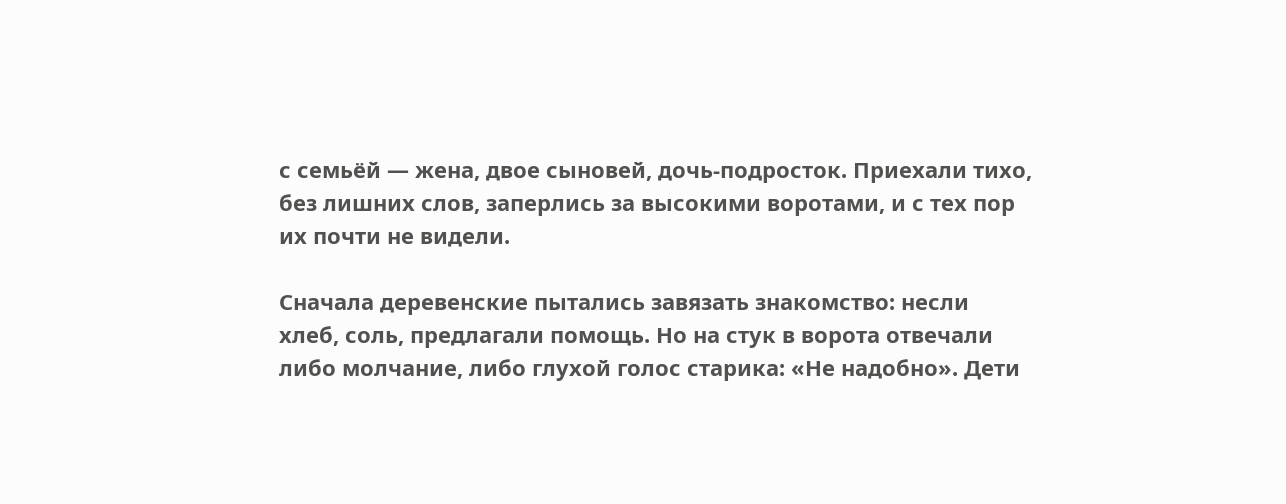с семьёй — жена, двое сыновей, дочь‑подросток. Приехали тихо, без лишних слов, заперлись за высокими воротами, и с тех пор их почти не видели.

Сначала деревенские пытались завязать знакомство: несли хлеб, соль, предлагали помощь. Но на стук в ворота отвечали либо молчание, либо глухой голос старика: «Не надобно». Дети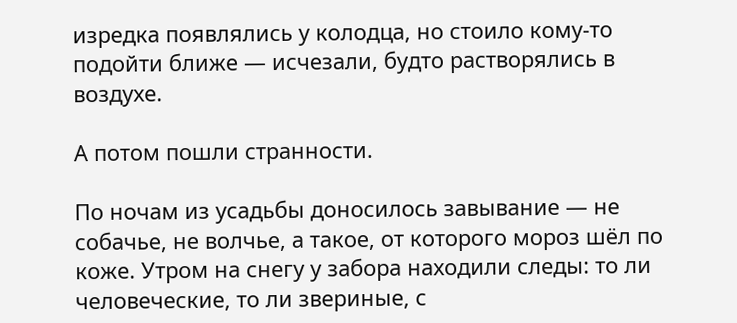изредка появлялись у колодца, но стоило кому‑то подойти ближе — исчезали, будто растворялись в воздухе.

А потом пошли странности.

По ночам из усадьбы доносилось завывание — не собачье, не волчье, а такое, от которого мороз шёл по коже. Утром на снегу у забора находили следы: то ли человеческие, то ли звериные, с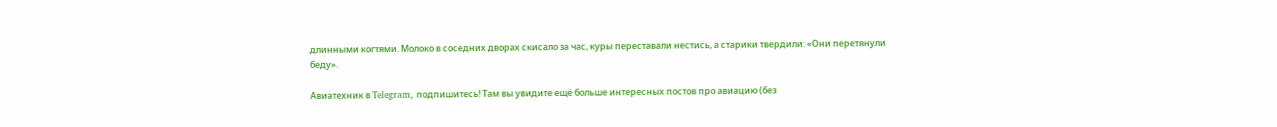длинными когтями. Молоко в соседних дворах скисало за час, куры переставали нестись, а старики твердили: «Они перетянули беду».

Авиатехник в Telegram, подпишитесь! Там вы увидите ещё больше интересных постов про авиацию (без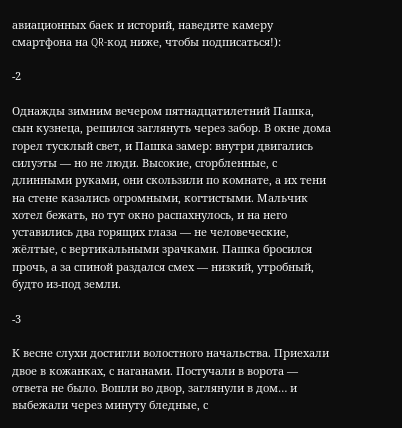авиационных баек и историй, наведите камеру смартфона на QR-код ниже, чтобы подписаться!):

-2

Однажды зимним вечером пятнадцатилетний Пашка, сын кузнеца, решился заглянуть через забор. В окне дома горел тусклый свет, и Пашка замер: внутри двигались силуэты — но не люди. Высокие, сгорбленные, с длинными руками, они скользили по комнате, а их тени на стене казались огромными, когтистыми. Мальчик хотел бежать, но тут окно распахнулось, и на него уставились два горящих глаза — не человеческие, жёлтые, с вертикальными зрачками. Пашка бросился прочь, а за спиной раздался смех — низкий, утробный, будто из‑под земли.

-3

К весне слухи достигли волостного начальства. Приехали двое в кожанках, с наганами. Постучали в ворота — ответа не было. Вошли во двор, заглянули в дом… и выбежали через минуту бледные, с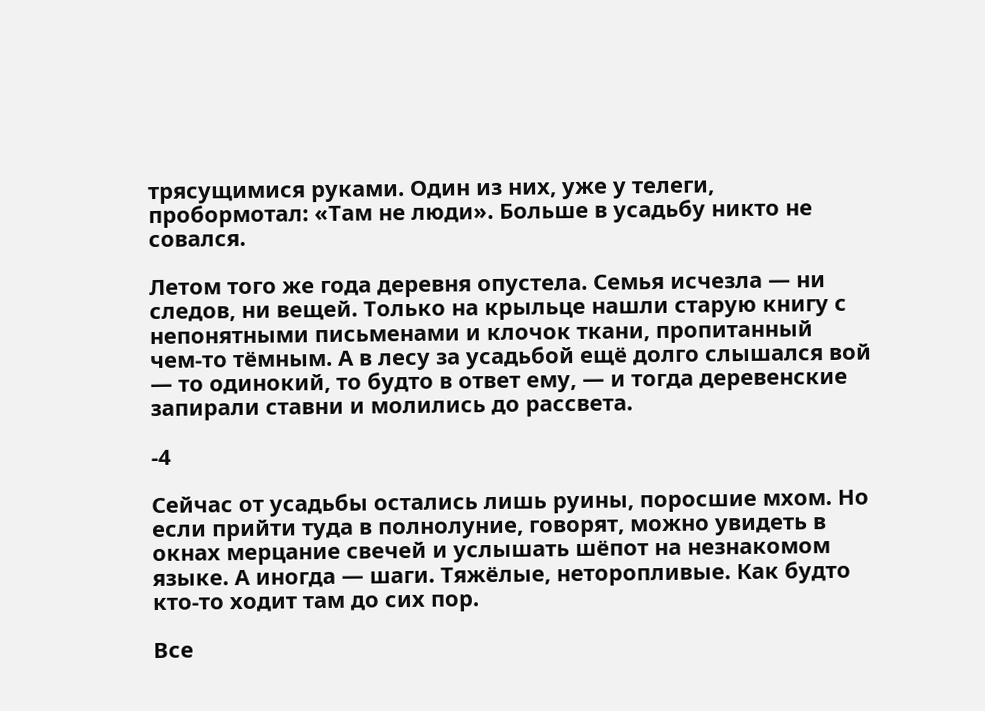трясущимися руками. Один из них, уже у телеги, пробормотал: «Там не люди». Больше в усадьбу никто не совался.

Летом того же года деревня опустела. Семья исчезла — ни следов, ни вещей. Только на крыльце нашли старую книгу с непонятными письменами и клочок ткани, пропитанный чем‑то тёмным. А в лесу за усадьбой ещё долго слышался вой — то одинокий, то будто в ответ ему, — и тогда деревенские запирали ставни и молились до рассвета.

-4

Сейчас от усадьбы остались лишь руины, поросшие мхом. Но если прийти туда в полнолуние, говорят, можно увидеть в окнах мерцание свечей и услышать шёпот на незнакомом языке. А иногда — шаги. Тяжёлые, неторопливые. Как будто кто‑то ходит там до сих пор.

Все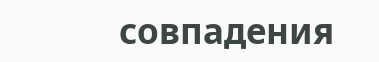совпадения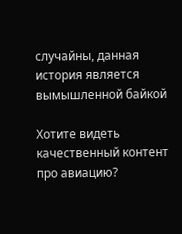случайны, данная история является вымышленной байкой

Хотите видеть качественный контент про авиацию?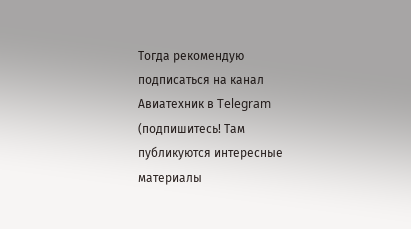Тогда рекомендую подписаться на канал Авиатехник в Telegram (подпишитесь! Там публикуются интересные материалы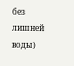без лишней воды)